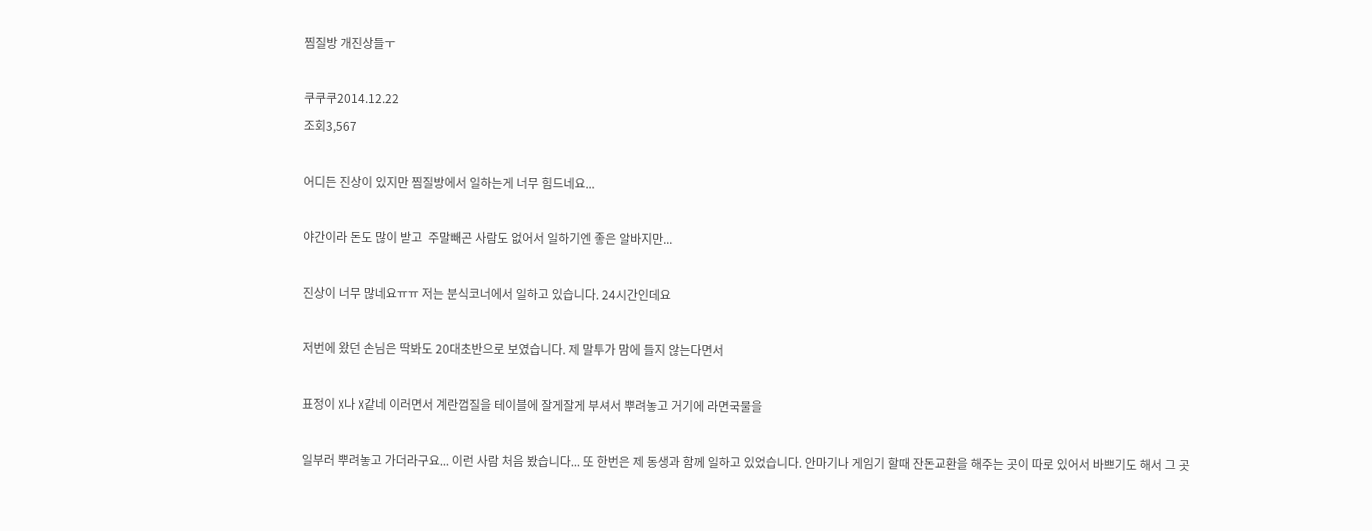찜질방 개진상들ㅜ

쿠쿠쿠2014.12.22
조회3,567

어디든 진상이 있지만 찜질방에서 일하는게 너무 힘드네요...

야간이라 돈도 많이 받고  주말빼곤 사람도 없어서 일하기엔 좋은 알바지만...

진상이 너무 많네요ㅠㅠ 저는 분식코너에서 일하고 있습니다. 24시간인데요

저번에 왔던 손님은 딱봐도 20대초반으로 보였습니다. 제 말투가 맘에 들지 않는다면서

표정이 X나 X같네 이러면서 계란껍질을 테이블에 잘게잘게 부셔서 뿌려놓고 거기에 라면국물을

일부러 뿌려놓고 가더라구요... 이런 사람 처음 봤습니다... 또 한번은 제 동생과 함께 일하고 있었습니다. 안마기나 게임기 할때 잔돈교환을 해주는 곳이 따로 있어서 바쁘기도 해서 그 곳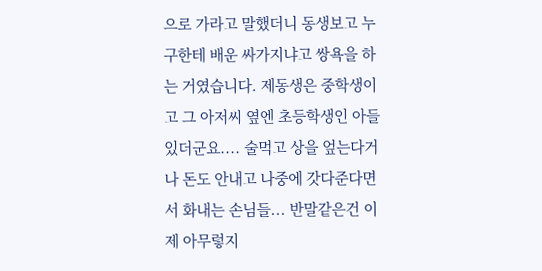으로 가라고 말했더니 동생보고 누구한테 배운 싸가지냐고 쌍욕을 하는 거였습니다. 제동생은 중학생이고 그 아저씨 옆엔 초등학생인 아들있더군요.... 술먹고 상을 엎는다거나 돈도 안내고 나중에 갓다준다면서 화내는 손님들... 반말같은건 이제 아무렇지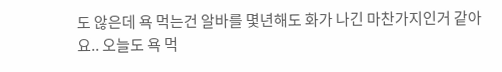도 않은데 욕 먹는건 알바를 몇년해도 화가 나긴 마찬가지인거 같아요.. 오늘도 욕 먹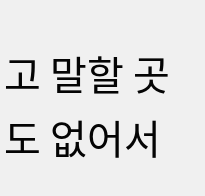고 말할 곳도 없어서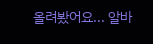올려봤어요... 알바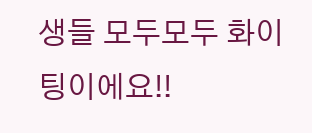생들 모두모두 화이팅이에요!!